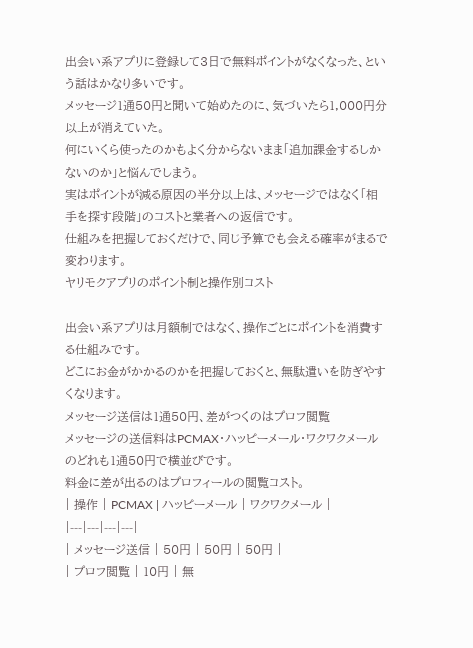出会い系アプリに登録して3日で無料ポイントがなくなった、という話はかなり多いです。
メッセージ1通50円と聞いて始めたのに、気づいたら1,000円分以上が消えていた。
何にいくら使ったのかもよく分からないまま「追加課金するしかないのか」と悩んでしまう。
実はポイントが減る原因の半分以上は、メッセージではなく「相手を探す段階」のコストと業者への返信です。
仕組みを把握しておくだけで、同じ予算でも会える確率がまるで変わります。
ヤリモクアプリのポイント制と操作別コスト

出会い系アプリは月額制ではなく、操作ごとにポイントを消費する仕組みです。
どこにお金がかかるのかを把握しておくと、無駄遣いを防ぎやすくなります。
メッセージ送信は1通50円、差がつくのはプロフ閲覧
メッセージの送信料はPCMAX・ハッピーメール・ワクワクメールのどれも1通50円で横並びです。
料金に差が出るのはプロフィールの閲覧コスト。
| 操作 | PCMAX | ハッピーメール | ワクワクメール |
|---|---|---|---|
| メッセージ送信 | 50円 | 50円 | 50円 |
| プロフ閲覧 | 10円 | 無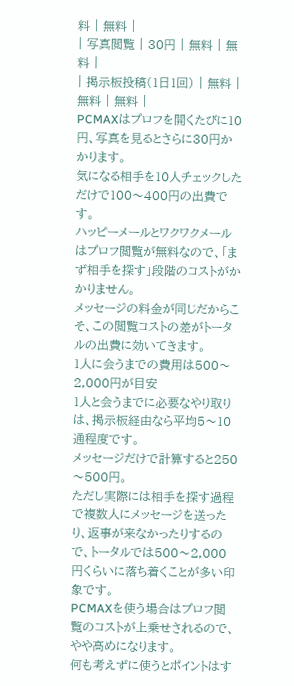料 | 無料 |
| 写真閲覧 | 30円 | 無料 | 無料 |
| 掲示板投稿(1日1回) | 無料 | 無料 | 無料 |
PCMAXはプロフを開くたびに10円、写真を見るとさらに30円かかります。
気になる相手を10人チェックしただけで100〜400円の出費です。
ハッピーメールとワクワクメールはプロフ閲覧が無料なので、「まず相手を探す」段階のコストがかかりません。
メッセージの料金が同じだからこそ、この閲覧コストの差がトータルの出費に効いてきます。
1人に会うまでの費用は500〜2,000円が目安
1人と会うまでに必要なやり取りは、掲示板経由なら平均5〜10通程度です。
メッセージだけで計算すると250〜500円。
ただし実際には相手を探す過程で複数人にメッセージを送ったり、返事が来なかったりするので、トータルでは500〜2,000円くらいに落ち着くことが多い印象です。
PCMAXを使う場合はプロフ閲覧のコストが上乗せされるので、やや高めになります。
何も考えずに使うとポイントはす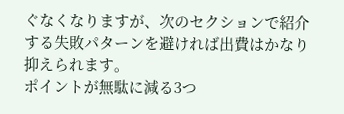ぐなくなりますが、次のセクションで紹介する失敗パターンを避ければ出費はかなり抑えられます。
ポイントが無駄に減る3つ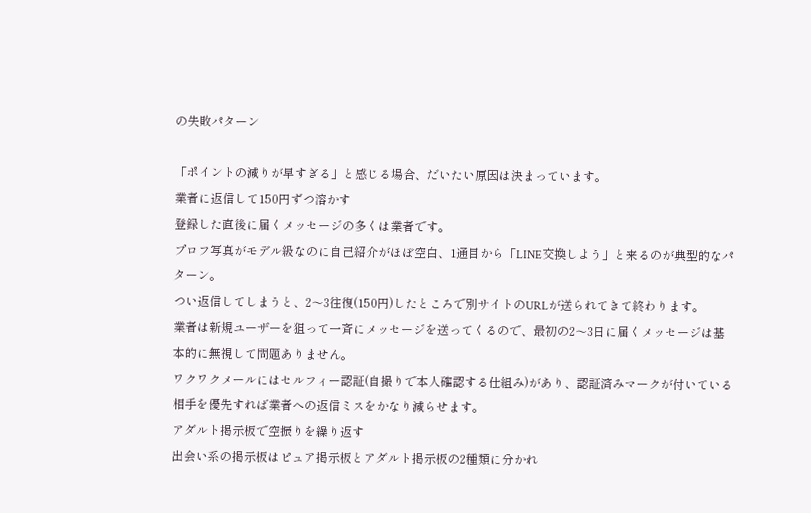の失敗パターン

「ポイントの減りが早すぎる」と感じる場合、だいたい原因は決まっています。
業者に返信して150円ずつ溶かす
登録した直後に届くメッセージの多くは業者です。
プロフ写真がモデル級なのに自己紹介がほぼ空白、1通目から「LINE交換しよう」と来るのが典型的なパターン。
つい返信してしまうと、2〜3往復(150円)したところで別サイトのURLが送られてきて終わります。
業者は新規ユーザーを狙って一斉にメッセージを送ってくるので、最初の2〜3日に届くメッセージは基本的に無視して問題ありません。
ワクワクメールにはセルフィー認証(自撮りで本人確認する仕組み)があり、認証済みマークが付いている相手を優先すれば業者への返信ミスをかなり減らせます。
アダルト掲示板で空振りを繰り返す
出会い系の掲示板はピュア掲示板とアダルト掲示板の2種類に分かれ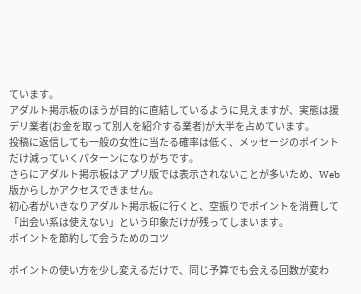ています。
アダルト掲示板のほうが目的に直結しているように見えますが、実態は援デリ業者(お金を取って別人を紹介する業者)が大半を占めています。
投稿に返信しても一般の女性に当たる確率は低く、メッセージのポイントだけ減っていくパターンになりがちです。
さらにアダルト掲示板はアプリ版では表示されないことが多いため、Web版からしかアクセスできません。
初心者がいきなりアダルト掲示板に行くと、空振りでポイントを消費して「出会い系は使えない」という印象だけが残ってしまいます。
ポイントを節約して会うためのコツ

ポイントの使い方を少し変えるだけで、同じ予算でも会える回数が変わ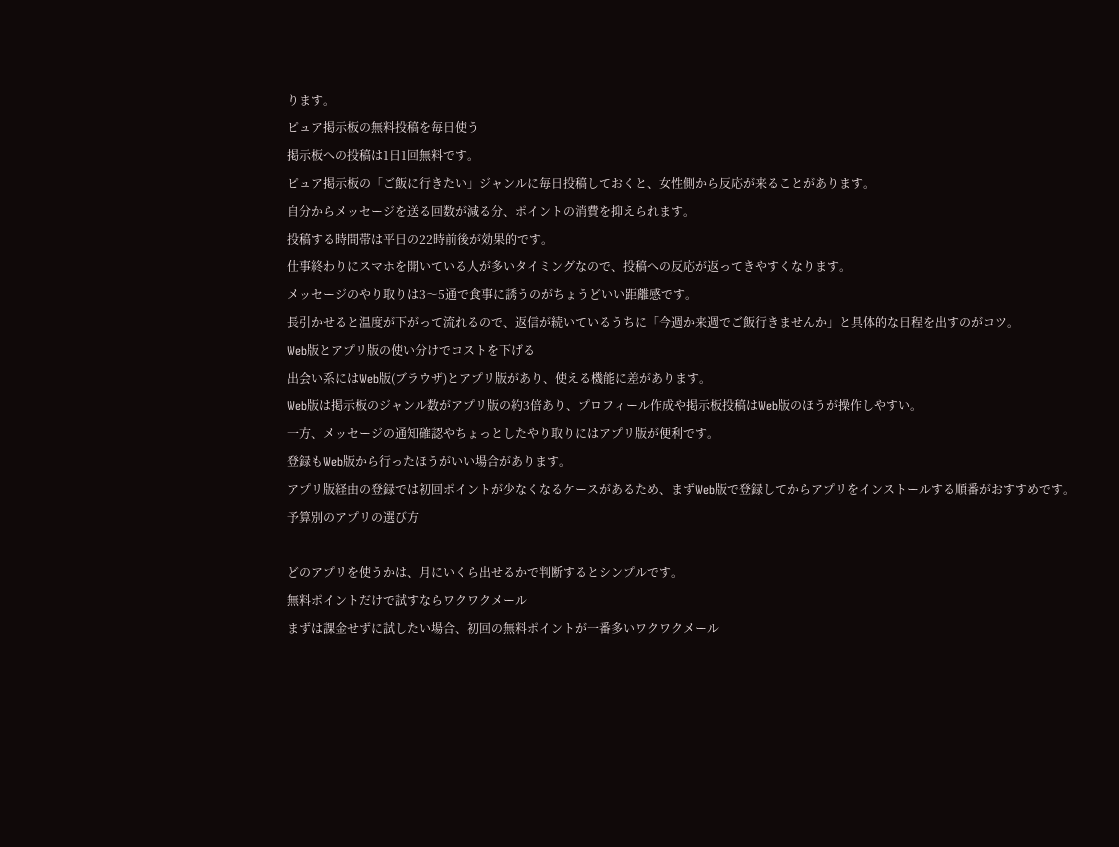ります。
ピュア掲示板の無料投稿を毎日使う
掲示板への投稿は1日1回無料です。
ピュア掲示板の「ご飯に行きたい」ジャンルに毎日投稿しておくと、女性側から反応が来ることがあります。
自分からメッセージを送る回数が減る分、ポイントの消費を抑えられます。
投稿する時間帯は平日の22時前後が効果的です。
仕事終わりにスマホを開いている人が多いタイミングなので、投稿への反応が返ってきやすくなります。
メッセージのやり取りは3〜5通で食事に誘うのがちょうどいい距離感です。
長引かせると温度が下がって流れるので、返信が続いているうちに「今週か来週でご飯行きませんか」と具体的な日程を出すのがコツ。
Web版とアプリ版の使い分けでコストを下げる
出会い系にはWeb版(ブラウザ)とアプリ版があり、使える機能に差があります。
Web版は掲示板のジャンル数がアプリ版の約3倍あり、プロフィール作成や掲示板投稿はWeb版のほうが操作しやすい。
一方、メッセージの通知確認やちょっとしたやり取りにはアプリ版が便利です。
登録もWeb版から行ったほうがいい場合があります。
アプリ版経由の登録では初回ポイントが少なくなるケースがあるため、まずWeb版で登録してからアプリをインストールする順番がおすすめです。
予算別のアプリの選び方

どのアプリを使うかは、月にいくら出せるかで判断するとシンプルです。
無料ポイントだけで試すならワクワクメール
まずは課金せずに試したい場合、初回の無料ポイントが一番多いワクワクメール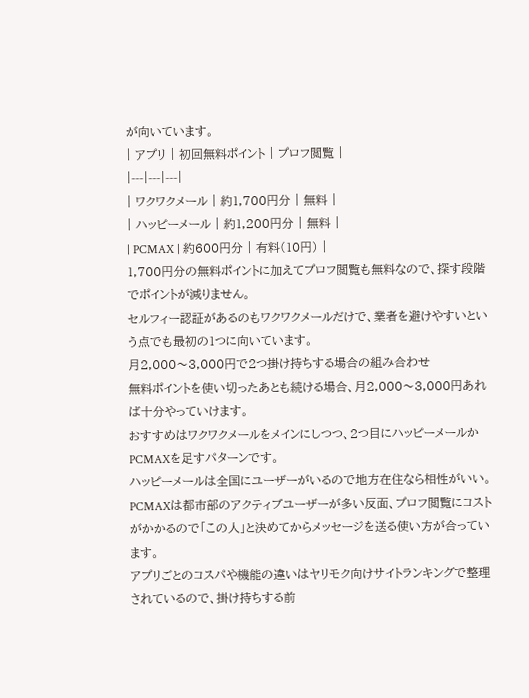が向いています。
| アプリ | 初回無料ポイント | プロフ閲覧 |
|---|---|---|
| ワクワクメール | 約1,700円分 | 無料 |
| ハッピーメール | 約1,200円分 | 無料 |
| PCMAX | 約600円分 | 有料(10円) |
1,700円分の無料ポイントに加えてプロフ閲覧も無料なので、探す段階でポイントが減りません。
セルフィー認証があるのもワクワクメールだけで、業者を避けやすいという点でも最初の1つに向いています。
月2,000〜3,000円で2つ掛け持ちする場合の組み合わせ
無料ポイントを使い切ったあとも続ける場合、月2,000〜3,000円あれば十分やっていけます。
おすすめはワクワクメールをメインにしつつ、2つ目にハッピーメールかPCMAXを足すパターンです。
ハッピーメールは全国にユーザーがいるので地方在住なら相性がいい。
PCMAXは都市部のアクティブユーザーが多い反面、プロフ閲覧にコストがかかるので「この人」と決めてからメッセージを送る使い方が合っています。
アプリごとのコスパや機能の違いはヤリモク向けサイトランキングで整理されているので、掛け持ちする前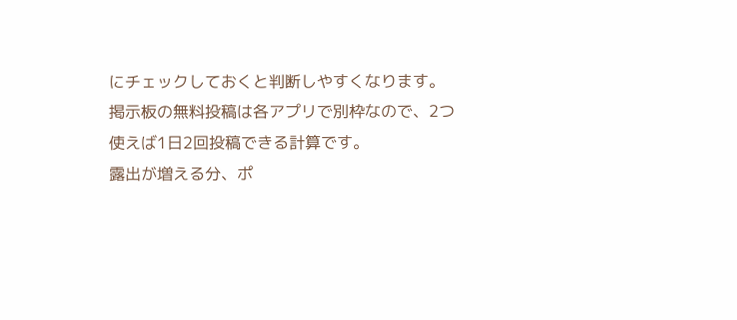にチェックしておくと判断しやすくなります。
掲示板の無料投稿は各アプリで別枠なので、2つ使えば1日2回投稿できる計算です。
露出が増える分、ポ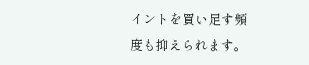イントを買い足す頻度も抑えられます。